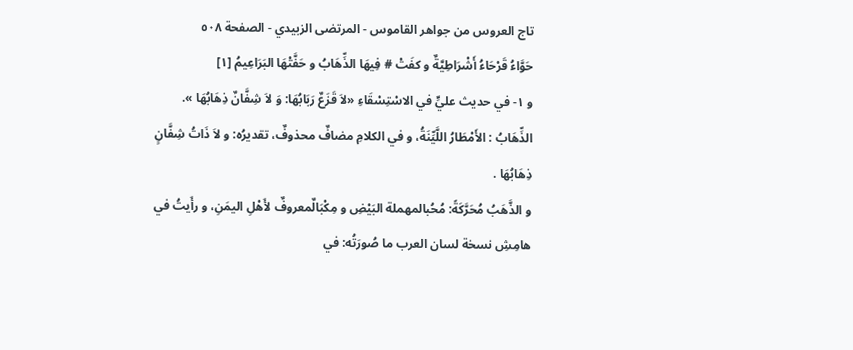تاج العروس من جواهر القاموس - المرتضى الزبيدي - الصفحة ٥٠٨
حَوَّاءُ قَرْحَاءُ أَشْرَاطِيَّةٌ و كفَتْ # فِيهَا الذِّهَابُ و حَفَّتْهَا البَرَاعِيمُ [١]
و ١- في حديث عليٍّ في الاسْتِسْقَاءِ «لاَ قَزَعٌ رَبَابُهَا: وَ لاَ شِفَّانٌ ذِهَابُهَا ». الذِّهَابُ : الأَمْطَارُ اللَّيِّنَةُ، و في الكلامِ مضافٌ محذوفٌ، تقديرُه: و لاَ ذَاتُ شِفَّانٍ ذِهَابُهَا .
و الذَّهَبُ مُحَرَّكَةً: مُحُبالمهملة البَيْضِ و مِكْبَالٌمعروفٌ لأَهْلِ اليمَنِ، و رأَيتُ في هامِشِ نسخة لسان العرب ما صُورَتُه: في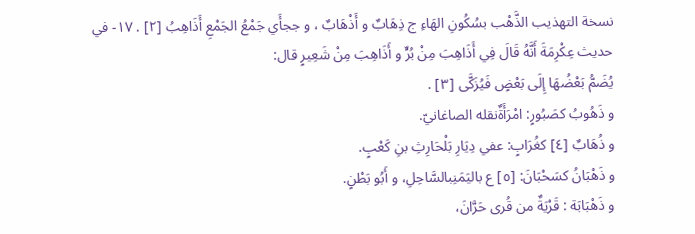نسخة التهذيب الذَّهْب بسُكُونِ الهَاءِ ج ذِهَابٌ و أَذْهَابٌ ، و ججأَي جَمْعُ الجَمْعِ أَذَاهِبُ [٢] . ١٧- في حديث عِكْرِمَةَ أَنَّهُ قَالَ فِي أَذَاهِبَ مِنْ بُرٍّ و أَذَاهِبَ مِنْ شَعِيرٍ قال:
يُضَمُّ بَعْضُهَا إِلَى بَعْضٍ فَيُزَكَّى [٣] .
و ذَهُوبُ كصَبُورٍ: امْرَأَةٌنقله الصاغانيّ.
و ذُهَابٌ [٤] كغُرَابٍ: عفي دِيَارِ بَلْحَارِثِ بنِ كَعْبٍ.
و ذَهْبَانُ كسَحْبَانَ: [٥] ع باليَمَنِبالسَّاحِلِ، و أَبُو بَطْنٍ.
و ذَهْبَابَة : قَرْيَةٌ من قُرى حَرَّانَ،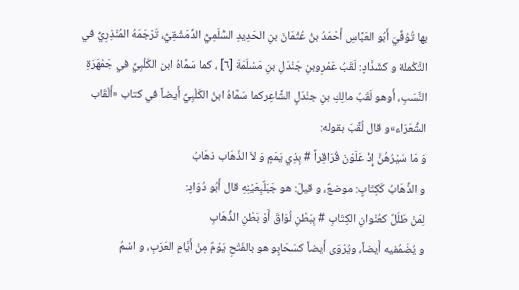بها تُوُفِّيَ أَبُو العَبَّاسِ أَحْمَدُ بنُ عُثْمَانَ بنِ الحَدِيدِ السُّلَمِيُّ الدِّمَشْقِيُّ، تَرْجَمَهُ المُنْذِرِيُّ في التَّكْملة و كشَدَّادٍ: لَقَبُ عَمْرِوبنِ جَنْدَلِ بنِ مَسْلَمَةَ [٦] ، كما سَمَّاهُ ابن الكَلْبِيِّ في جَمْهَرَةِ النَّسَبِ، أَوهو لَقَبُ مالِكِ بنِ جنْدَلٍ الشَّاعِركما سَمَّاهُ ابنُ الكَلْبِيِّ أَيضاً في كتاب «أَلْقَاب الشُّعَرَاء»و قال لُقِّبَ بقوله:
وَ مَا سَيْرُهُنَّ إِذْ عَلَوْنَ قُرَاقِراً # بِذِي يَمَمٍ وَ لاَ الذّهَاب ذهَابُ
و الذِّهَابُ كَكِتَابٍ: موضعٌ، و قيلَ: هو جَبَلٌبِعَيْنِهِ قال أَبُو دُوَادٍ:
لِمَنْ طَلَلٌ كعُنْوانِ الكِتَابِ # بِبَطْنِ لُوَاقَ أَوْ بَطْنِ الذُّهَابِ
و يُضَمُفيه أَيضاً، ويُرْوَى أَيضاً كسَحَابٍو هو بالفَتْحِ يَوْمٌ مِنْ أَيَّامِ العَرَبِ، و اسْمُ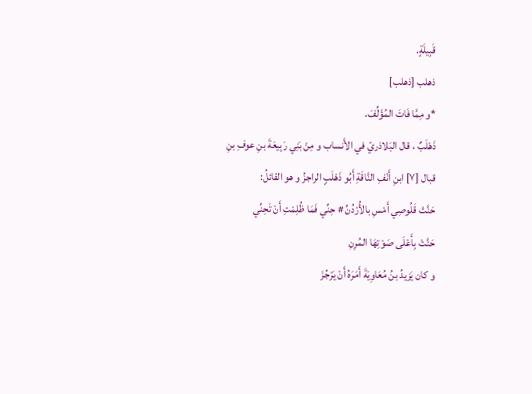قَبِيلَةٍ.
ذهلب [ذهلب]
*و مِمَّا فَاتَ المُؤَلِّفَ.
ذَهْلَبٌ ، قال البَلاذريّ في الأَنساب و مِنْ بَنِي رَبِيعَةَ بنِ عوفِ بنِ قبال [٧] ابنِ أَنْفِ النَّاقَةِ أَبُو ذَهْلَبٍ الراجزُ و هو القائلُ:
حَنَّتْ قَلُوصِي أَمْسِ بالأُرْدُنِّ # حِنِّي فَمَا ظُلِمْتِ أَنْ تَحِنِّي
حَنَّتْ بِأَعْلَى صَوْتِهَا المُرِنِ
و كان يَزيدُ بنُ مُعَاوِيَةَ أَمَرَهُ أَنْ يَرْجُزَ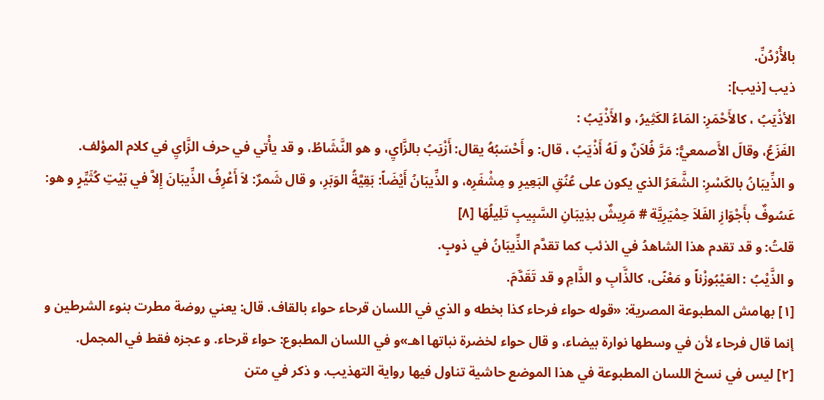بالأُرْدُنِّ.
ذيب [ذيب]:
الأذْيَبُ ، كالأَحْمَرِ: المَاءُ الكَثِيرُ، و الأَذْيَبُ :
الفَزَعُ، وقالَ الأَصمعيُّ: مَرَّ فُلاَنٌ و لَهُ أَذْيَبُ ، قال: و أَحْسَبُهُ يقال: أَزْيَبُ بالزَّايِ، و هو النَّشَاطُ، و قد يأْتي في حرف الزَّايِ في كلام المؤلف.
و الذِّيبَانُ بالكَسْرِ: الشَّعَرُ الذي يكون على عُنُقِ البَعِيرِ و مِشْفَرِه، و الذِّيبَانُ أَيْضَاً: بَقِيَّةُ الوَبَرِ، و قال شَمرٌ: لاَ أَعْرِفُ الذِّيبَانَ إِلاَّ في بَيْتِ كُثَيِّرٍ و هو:
عَسُوفٌ بأَجْوَازِ الفَلاَ حِمْيَرِيَّة # مَرِيشٌ بذِيبَانِ السَّبِيبِ تَلِيلُهَا [٨]
قلتُ: و قد تقدم هذا الشاهدُ في الذئب كما تقدَّم الذِّيبَانُ في ذوبٍ.
و الذَّيْبُ : العَيْبُوزْناً و مَعْنًى، كالذَّابِ و الذَّامِ و قد تَقَدَّمَ.
[١] بهامش المطبوعة المصرية: «قوله حواء فرحاء كذا بخطه و الذي في اللسان قرحاء حواء بالقاف. قال: يعني روضة مطرت بنوء الشرطين و إنما قال فرحاء لأن في وسطها نوارة بيضاء، و قال حواء لخضرة نباتها اهـ»و في اللسان المطبوع: حواء قرحاء. و عجزه فقط في المجمل.
[٢] ليس في نسخ اللسان المطبوعة في هذا الموضع حاشية تناول فيها رواية التهذيب. و ذكر في متن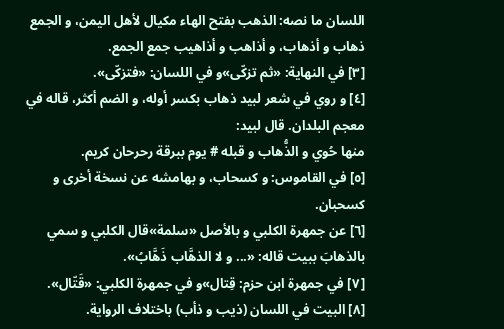اللسان ما نصه: الذهب بفتح الهاء مكيال لأهل اليمن، و الجمع ذهاب و أذهاب، و أذاهب و أذاهيب جمع الجمع.
[٣] في النهاية: «ثم تزكّى»و في اللسان: «فتزكّى».
[٤] و روي في شعر لبيد ذهاب بكسر أوله، و الضم أكثر، قاله في معجم البلدان. قال لبيد:
منها حُوي و الذُّهاب و قبله # يوم ببرقة رحرحان كريم.
[٥] في القاموس: و كسحاب، و بهامشه عن نسخة أخرى و كسحبان.
[٦] عن جمهرة الكلبي و بالأصل «سلمة»قال الكلبي و سمي بالذهابَ ببيت قاله: «... و لا الذهَّاب ذَهَّابُ».
[٧] في جمهرة ابن حزم: قِتال»و في جمهرة الكلبي: «قَتّال».
[٨] البيت في اللسان (ذيب و ذأب) باختلاف الرواية.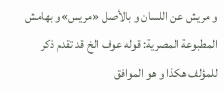و مريش عن اللسان و بالأصل «مريس»و بهامش المطبوعة المصرية: قوله عوف الخ قد تقدم ذكر للمؤلف هكذا و هو الموافق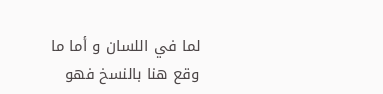لما في اللسان و أما ما وقع هنا بالنسخ فهو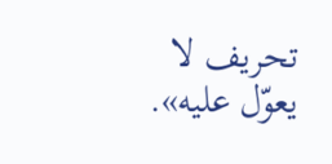تحريف لا يعوّل عليه».